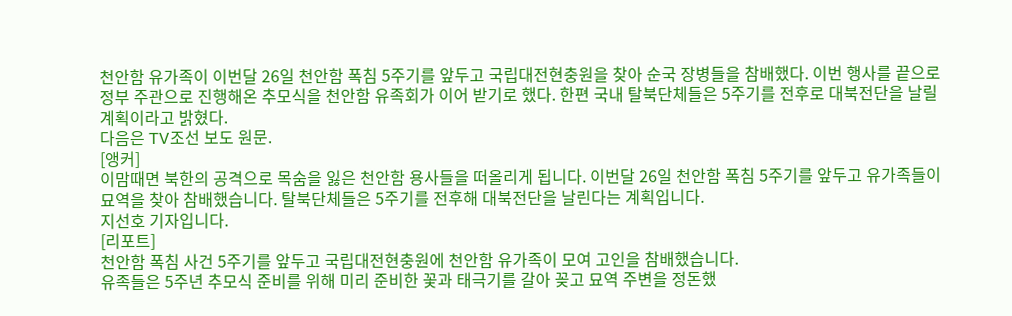천안함 유가족이 이번달 26일 천안함 폭침 5주기를 앞두고 국립대전현충원을 찾아 순국 장병들을 참배했다. 이번 행사를 끝으로 정부 주관으로 진행해온 추모식을 천안함 유족회가 이어 받기로 했다. 한편 국내 탈북단체들은 5주기를 전후로 대북전단을 날릴 계획이라고 밝혔다.
다음은 TV조선 보도 원문.
[앵커]
이맘때면 북한의 공격으로 목숨을 잃은 천안함 용사들을 떠올리게 됩니다. 이번달 26일 천안함 폭침 5주기를 앞두고 유가족들이 묘역을 찾아 참배했습니다. 탈북단체들은 5주기를 전후해 대북전단을 날린다는 계획입니다.
지선호 기자입니다.
[리포트]
천안함 폭침 사건 5주기를 앞두고 국립대전현충원에 천안함 유가족이 모여 고인을 참배했습니다.
유족들은 5주년 추모식 준비를 위해 미리 준비한 꽃과 태극기를 갈아 꽂고 묘역 주변을 정돈했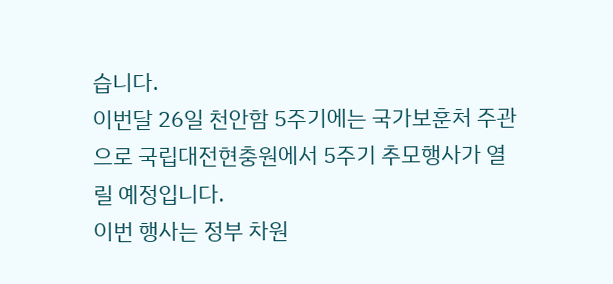습니다.
이번달 26일 천안함 5주기에는 국가보훈처 주관으로 국립대전현충원에서 5주기 추모행사가 열릴 예정입니다.
이번 행사는 정부 차원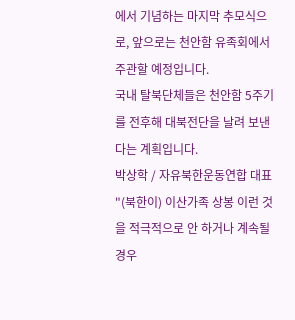에서 기념하는 마지막 추모식으로, 앞으로는 천안함 유족회에서 주관할 예정입니다.
국내 탈북단체들은 천안함 5주기를 전후해 대북전단을 날려 보낸다는 계획입니다.
박상학 / 자유북한운동연합 대표
"(북한이) 이산가족 상봉 이런 것을 적극적으로 안 하거나 계속될 경우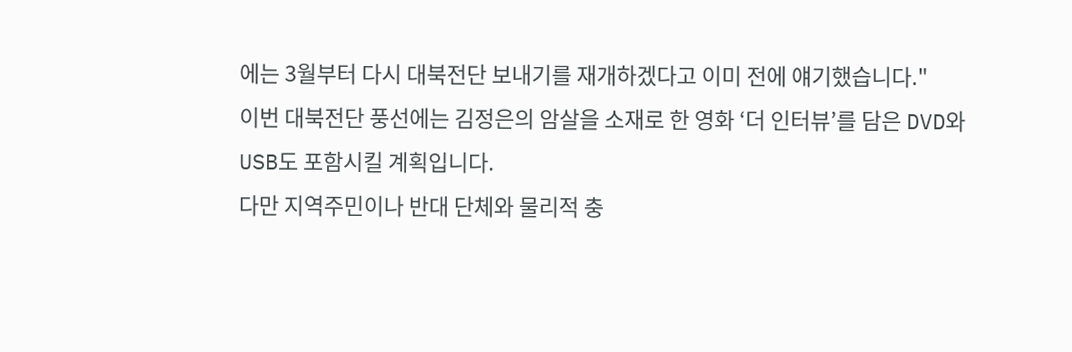에는 3월부터 다시 대북전단 보내기를 재개하겠다고 이미 전에 얘기했습니다."
이번 대북전단 풍선에는 김정은의 암살을 소재로 한 영화 ‘더 인터뷰’를 담은 DVD와 USB도 포함시킬 계획입니다.
다만 지역주민이나 반대 단체와 물리적 충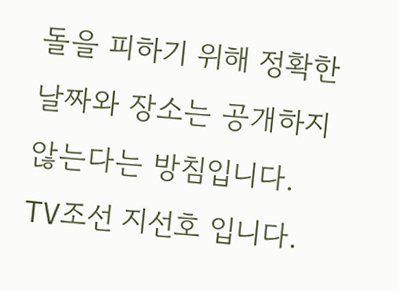돌을 피하기 위해 정확한 날짜와 장소는 공개하지 않는다는 방침입니다.
TV조선 지선호 입니다.